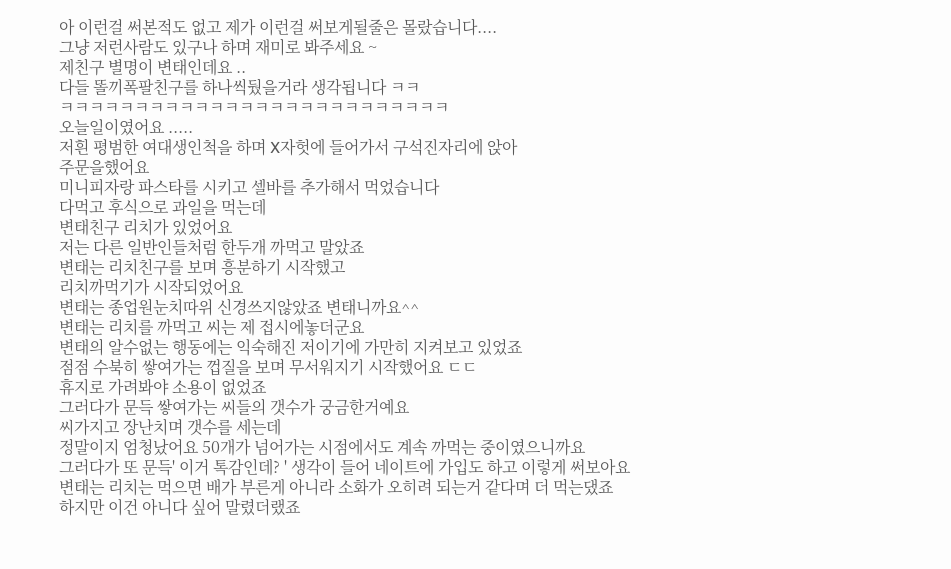아 이런걸 써본적도 없고 제가 이런걸 써보게될줄은 몰랐습니다....
그냥 저런사람도 있구나 하며 재미로 봐주세요 ~
제친구 별명이 변태인데요 ..
다들 똘끼폭팔친구를 하나씩뒀을거라 생각됩니다 ㅋㅋ
ㅋㅋㅋㅋㅋㅋㅋㅋㅋㅋㅋㅋㅋㅋㅋㅋㅋㅋㅋㅋㅋㅋㅋㅋㅋㅋ
오늘일이였어요 .....
저흰 평범한 여대생인척을 하며 X자헛에 들어가서 구석진자리에 앉아
주문을했어요
미니피자랑 파스타를 시키고 셀바를 추가해서 먹었습니다
다먹고 후식으로 과일을 먹는데
변태친구 리치가 있었어요
저는 다른 일반인들처럼 한두개 까먹고 말았죠
변태는 리치친구를 보며 흥분하기 시작했고
리치까먹기가 시작되었어요
변태는 종업원눈치따위 신경쓰지않았죠 변태니까요^^
변태는 리치를 까먹고 씨는 제 접시에놓더군요
변태의 알수없는 행동에는 익숙해진 저이기에 가만히 지켜보고 있었죠
점점 수북히 쌓여가는 껍질을 보며 무서워지기 시작했어요 ㄷㄷ
휴지로 가려봐야 소용이 없었죠
그러다가 문득 쌓여가는 씨들의 갯수가 궁금한거예요
씨가지고 장난치며 갯수를 세는데
정말이지 엄청났어요 50개가 넘어가는 시점에서도 계속 까먹는 중이였으니까요
그러다가 또 문득' 이거 톡감인데? ' 생각이 들어 네이트에 가입도 하고 이렇게 써보아요
변태는 리치는 먹으면 배가 부른게 아니라 소화가 오히려 되는거 같다며 더 먹는댔죠
하지만 이건 아니다 싶어 말렸더랬죠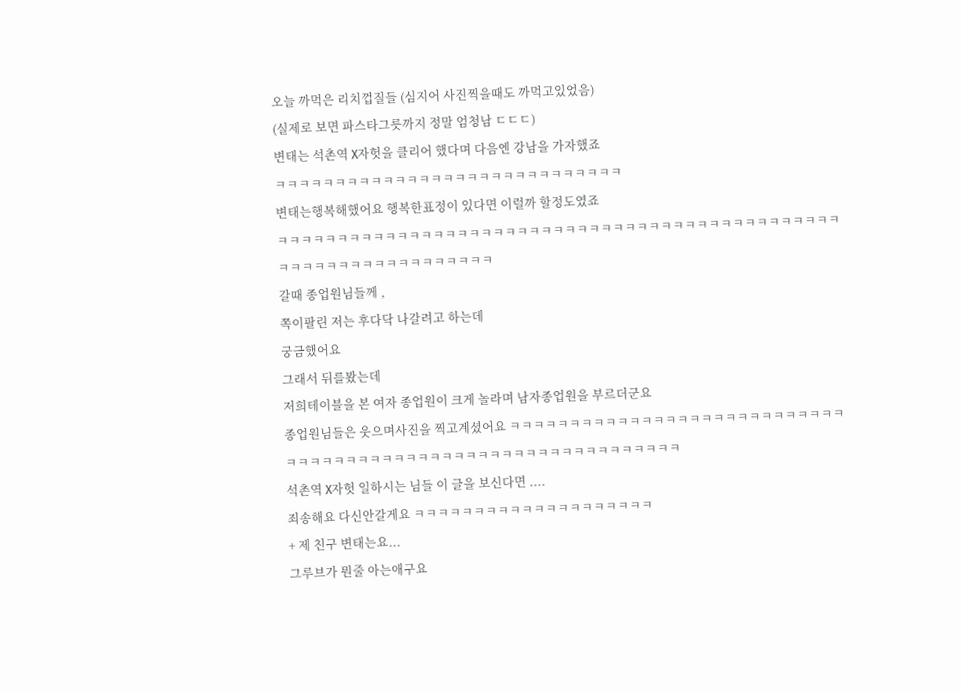오늘 까먹은 리치껍질들 (심지어 사진찍을때도 까먹고있었음)
(실제로 보면 파스타그릇까지 정말 엄청남 ㄷㄷㄷ)
변태는 석촌역 X자헛을 클리어 했다며 다음엔 강남을 가자했죠
ㅋㅋㅋㅋㅋㅋㅋㅋㅋㅋㅋㅋㅋㅋㅋㅋㅋㅋㅋㅋㅋㅋㅋㅋㅋㅋㅋㅋㅋ
변태는행복해했어요 행복한표정이 있다면 이럴까 할정도였죠
ㅋㅋㅋㅋㅋㅋㅋㅋㅋㅋㅋㅋㅋㅋㅋㅋㅋㅋㅋㅋㅋㅋㅋㅋㅋㅋㅋㅋㅋㅋㅋㅋㅋㅋㅋㅋㅋㅋㅋㅋㅋㅋㅋㅋㅋㅋㅋㅋㅋㅋㅋㅋㅋㅋㅋㅋㅋㅋㅋㅋㅋㅋㅋㅋㅋ
갈때 종업원님들께 ,
쪽이팔린 저는 후다닥 나갈려고 하는데
궁금했어요
그래서 뒤를봤는데
저희테이블을 본 여자 종업원이 크게 놀라며 남자종업원을 부르더군요
종업원님들은 웃으며사진을 찍고계셨어요 ㅋㅋㅋㅋㅋㅋㅋㅋㅋㅋㅋㅋㅋㅋㅋㅋㅋㅋㅋㅋㅋㅋㅋㅋㅋㅋㅋㅋㅋㅋㅋㅋㅋㅋㅋㅋㅋㅋㅋㅋㅋㅋㅋㅋㅋㅋㅋㅋㅋㅋㅋㅋㅋㅋㅋㅋㅋㅋㅋㅋㅋ
석촌역 X자헛 일하시는 님들 이 글을 보신다면 ....
죄송해요 다신안갈게요 ㅋㅋㅋㅋㅋㅋㅋㅋㅋㅋㅋㅋㅋㅋㅋㅋㅋㅋㅋㅋ
+ 제 친구 변태는요...
그루브가 뭔줄 아는애구요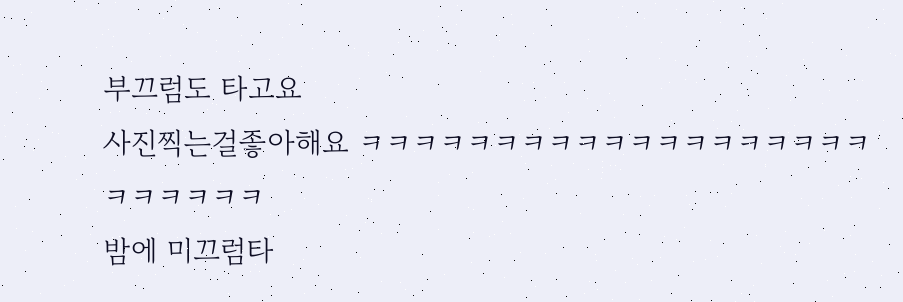부끄럼도 타고요
사진찍는걸좋아해요 ㅋㅋㅋㅋㅋㅋㅋㅋㅋㅋㅋㅋㅋㅋㅋㅋㅋㅋㅋㅋㅋㅋㅋㅋㅋ
밤에 미끄럼타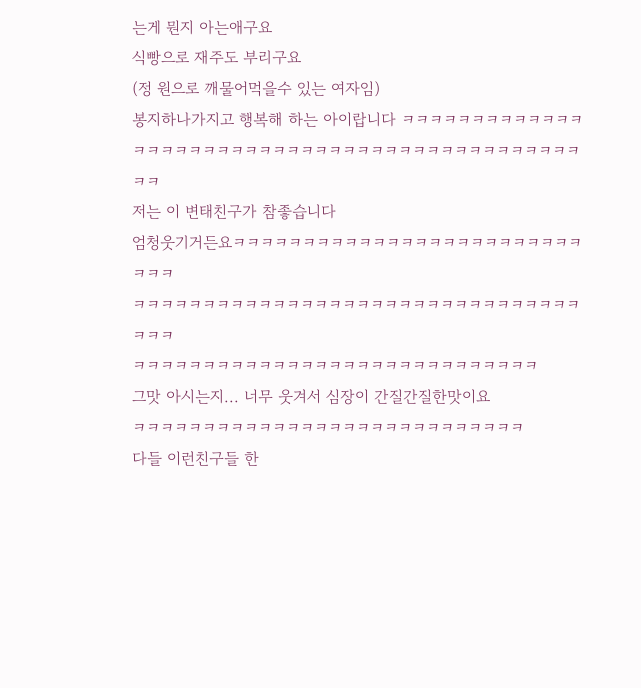는게 뭔지 아는애구요
식빵으로 재주도 부리구요
(정 원으로 깨물어먹을수 있는 여자임)
봉지하나가지고 행복해 하는 아이랍니다 ㅋㅋㅋㅋㅋㅋㅋㅋㅋㅋㅋㅋㅋㅋㅋㅋㅋㅋㅋㅋㅋㅋㅋㅋㅋㅋㅋㅋㅋㅋㅋㅋㅋㅋㅋㅋㅋㅋㅋㅋㅋㅋㅋㅋㅋㅋㅋ
저는 이 변태친구가 참좋습니다
엄청웃기거든요ㅋㅋㅋㅋㅋㅋㅋㅋㅋㅋㅋㅋㅋㅋㅋㅋㅋㅋㅋㅋㅋㅋㅋㅋㅋㅋㅋㅋ
ㅋㅋㅋㅋㅋㅋㅋㅋㅋㅋㅋㅋㅋㅋㅋㅋㅋㅋㅋㅋㅋㅋㅋㅋㅋㅋㅋㅋㅋㅋㅋㅋㅋㅋㅋ
ㅋㅋㅋㅋㅋㅋㅋㅋㅋㅋㅋㅋㅋㅋㅋㅋㅋㅋㅋㅋㅋㅋㅋㅋㅋㅋㅋㅋㅋ
그맛 아시는지... 너무 웃겨서 심장이 간질간질한맛이요
ㅋㅋㅋㅋㅋㅋㅋㅋㅋㅋㅋㅋㅋㅋㅋㅋㅋㅋㅋㅋㅋㅋㅋㅋㅋㅋㅋㅋ
다들 이런친구들 한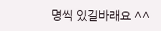명씩 있길바래요 ^^